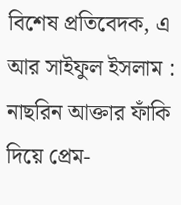বিশেষ প্রতিবেদক, এ আর সাইফুল ইসলাম : নাছরিন আক্তার ফাঁকি দিয়ে প্রেম-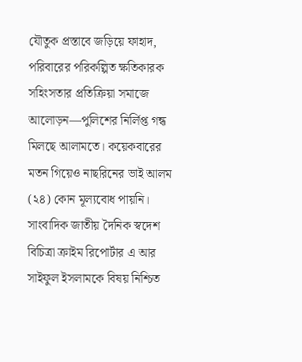যৌতুক প্রস্তাবে জড়িয়ে ফাহাদ, পরিবারের পরিকল্পিত ক্ষতিকারক সহিংসতার প্রতিক্রিয়া সমাজে আলোড়ন—পুলিশের নির্লিপ্ত গন্ধ মিলছে আলামতে। কয়েকবারের মতন গিয়েও নাছরিনের ভাই আলম (২৪) কোন মূল্যবোধ পায়নি। সাংবাদিক জাতীয় দৈনিক স্বদেশ বিচিত্রা ক্রাইম রিপোর্টার এ আর সাইফুল ইসলামকে বিষয় নিশ্চিত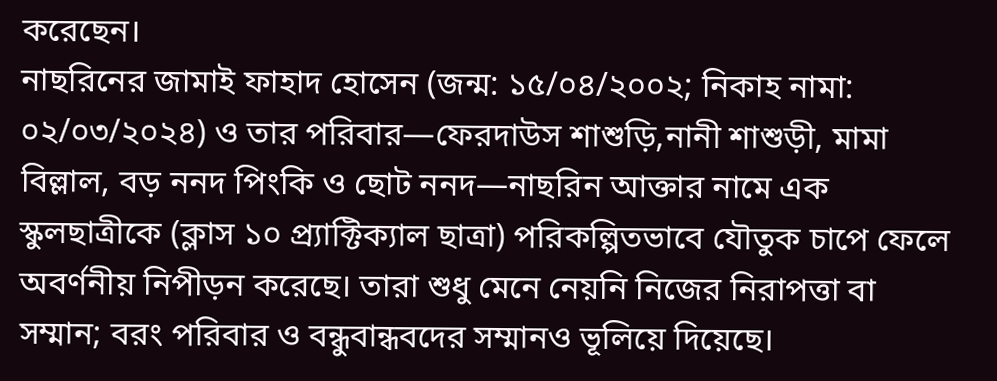করেছেন।
নাছরিনের জামাই ফাহাদ হোসেন (জন্ম: ১৫/০৪/২০০২; নিকাহ নামা: ০২/০৩/২০২৪) ও তার পরিবার—ফেরদাউস শাশুড়ি,নানী শাশুড়ী, মামা বিল্লাল, বড় ননদ পিংকি ও ছোট ননদ—নাছরিন আক্তার নামে এক স্কুলছাত্রীকে (ক্লাস ১০ প্র্যাক্টিক্যাল ছাত্রা) পরিকল্পিতভাবে যৌতুক চাপে ফেলে অবর্ণনীয় নিপীড়ন করেছে। তারা শুধু মেনে নেয়নি নিজের নিরাপত্তা বা সম্মান; বরং পরিবার ও বন্ধুবান্ধবদের সম্মানও ভূলিয়ে দিয়েছে।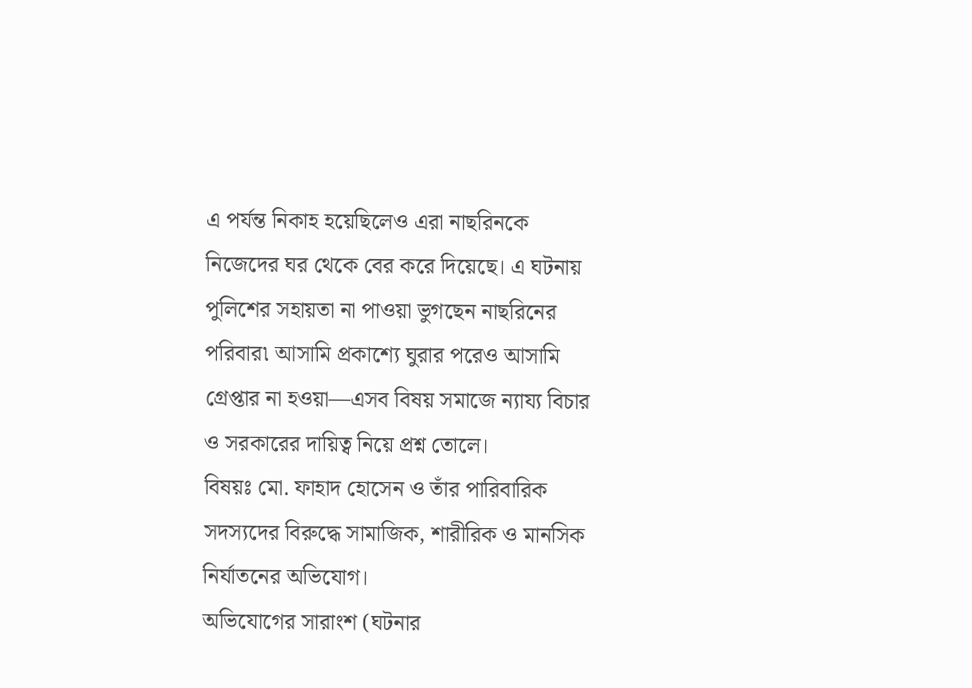এ পর্যন্ত নিকাহ হয়েছিলেও এরা নাছরিনকে নিজেদের ঘর থেকে বের করে দিয়েছে। এ ঘটনায় পুলিশের সহায়তা না পাওয়া ভুগছেন নাছরিনের পরিবার৷ আসামি প্রকাশ্যে ঘুরার পরেও আসামি গ্রেপ্তার না হওয়া—এসব বিষয় সমাজে ন্যায্য বিচার ও সরকারের দায়িত্ব নিয়ে প্রশ্ন তোলে।
বিষয়ঃ মো. ফাহাদ হোসেন ও তাঁর পারিবারিক সদস্যদের বিরুদ্ধে সামাজিক, শারীরিক ও মানসিক নির্যাতনের অভিযোগ।
অভিযোগের সারাংশ (ঘটনার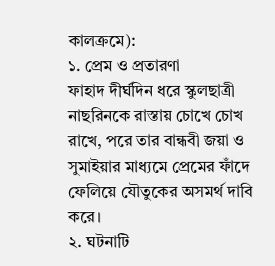কালক্রমে):
১. প্রেম ও প্রতারণা
ফাহাদ দীর্ঘদিন ধরে স্কুলছাত্রী নাছরিনকে রাস্তায় চোখে চোখ রাখে, পরে তার বান্ধবী জয়া ও সুমাইয়ার মাধ্যমে প্রেমের ফাঁদে ফেলিয়ে যৌতুকের অসমর্থ দাবি করে।
২. ঘটনাটি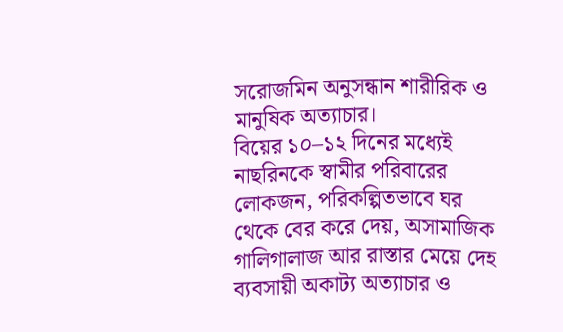সরোজমিন অনুসন্ধান শারীরিক ও মানুষিক অত্যাচার।
বিয়ের ১০–১২ দিনের মধ্যেই নাছরিনকে স্বামীর পরিবারের লোকজন, পরিকল্পিতভাবে ঘর থেকে বের করে দেয়, অসামাজিক গালিগালাজ আর রাস্তার মেয়ে দেহ ব্যবসায়ী অকাট্য অত্যাচার ও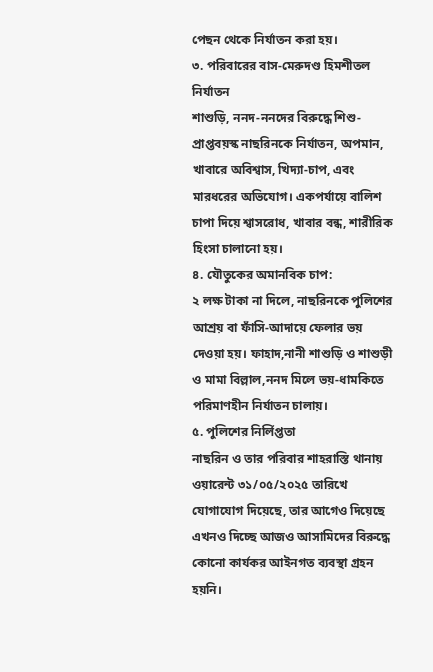পেছন থেকে নির্যাতন করা হয়।
৩. পরিবারের বাস-মেরুদণ্ড হিমশীতল নির্যাতন
শাশুড়ি, ননদ-ননদের বিরুদ্ধে শিশু-প্রাপ্তবয়স্ক নাছরিনকে নির্যাতন, অপমান, খাবারে অবিশ্বাস, খিদ্যা-চাপ, এবং মারধরের অভিযোগ। একপর্যায়ে বালিশ চাপা দিয়ে শ্বাসরোধ, খাবার বন্ধ, শারীরিক হিংসা চালানো হয়।
৪. যৌতুকের অমানবিক চাপ:
২ লক্ষ টাকা না দিলে, নাছরিনকে পুলিশের আশ্রয় বা ফাঁসি-আদায়ে ফেলার ভয় দেওয়া হয়। ফাহাদ,নানী শাশুড়ি ও শাশুড়ী ও মামা বিল্লাল,ননদ মিলে ভয়-ধামকিতে পরিমাণহীন নির্যাতন চালায়।
৫. পুলিশের নির্লিপ্ততা
নাছরিন ও তার পরিবার শাহরাস্তি থানায় ওয়ারেন্ট ৩১/০৫/২০২৫ তারিখে যোগাযোগ দিয়েছে, তার আগেও দিয়েছে এখনও দিচ্ছে আজও আসামিদের বিরুদ্ধে কোনো কার্যকর আইনগত ব্যবস্থা গ্রহন হয়নি।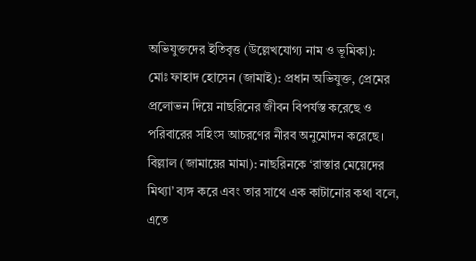অভিযুক্তদের ইতিবৃত্ত (উল্লেখযোগ্য নাম ও ভূমিকা):
মোঃ ফাহাদ হোসেন (জামাই): প্রধান অভিযুক্ত, প্রেমের প্রলোভন দিয়ে নাছরিনের জীবন বিপর্যস্ত করেছে ও পরিবারের সহিংস আচরণের নীরব অনুমোদন করেছে।
বিল্লাল (জামায়ের মামা): নাছরিনকে ‘রাস্তার মেয়েদের মিথ্যা’ ব্যঙ্গ করে এবং তার সাথে এক কাটানোর কথা বলে, এতে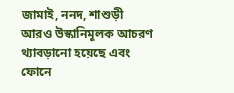জামাই, ননদ, শাশুড়ী আরও উস্কানিমূলক আচরণ থ্যাবড়ানো হয়েছে এবং ফোনে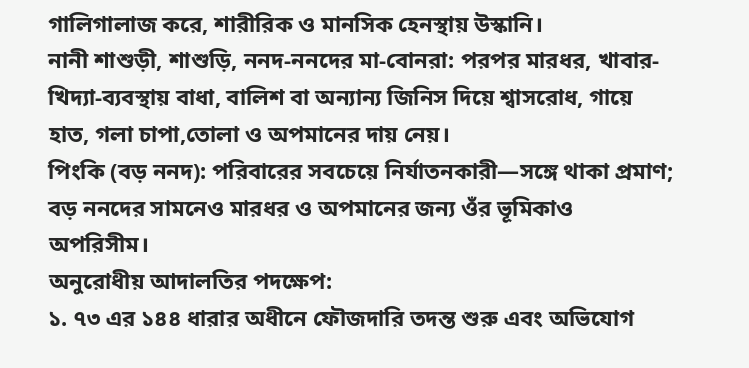গালিগালাজ করে, শারীরিক ও মানসিক হেনস্থায় উস্কানি।
নানী শাশুড়ী, শাশুড়ি, ননদ‑ননদের মা-বোনরা: পরপর মারধর, খাবার-খিদ্যা-ব্যবস্থায় বাধা, বালিশ বা অন্যান্য জিনিস দিয়ে শ্বাসরোধ, গায়ে হাত, গলা চাপা,তোলা ও অপমানের দায় নেয়।
পিংকি (বড় ননদ): পরিবারের সবচেয়ে নির্যাতনকারী—সঙ্গে থাকা প্রমাণ; বড় ননদের সামনেও মারধর ও অপমানের জন্য ওঁর ভূমিকাও অপরিসীম।
অনুরোধীয় আদালতির পদক্ষেপ:
১. ৭৩ এর ১৪৪ ধারার অধীনে ফৌজদারি তদন্ত শুরু এবং অভিযোগ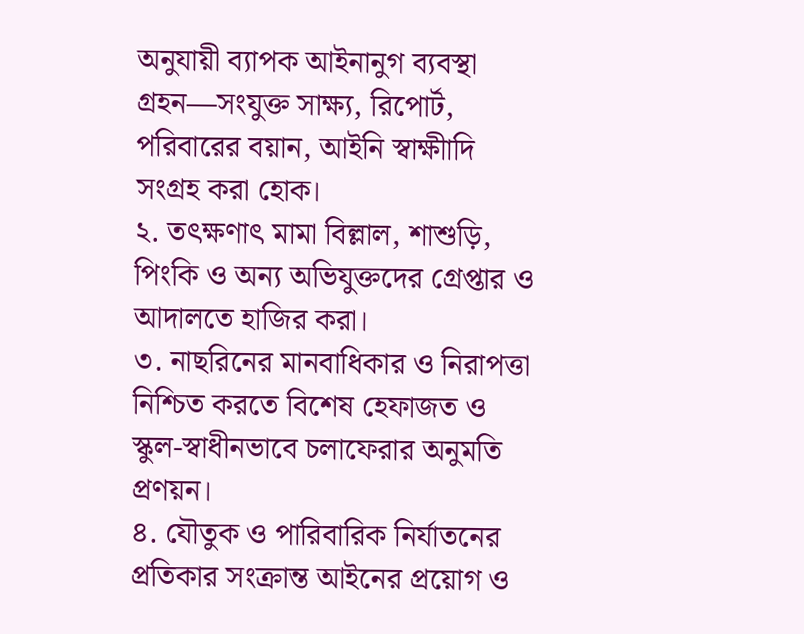অনুযায়ী ব্যাপক আইনানুগ ব্যবস্থা গ্রহন—সংযুক্ত সাক্ষ্য, রিপোর্ট, পরিবারের বয়ান, আইনি স্বাক্ষীাদি সংগ্রহ করা হোক।
২. তৎক্ষণাৎ মামা বিল্লাল, শাশুড়ি, পিংকি ও অন্য অভিযুক্তদের গ্রেপ্তার ও আদালতে হাজির করা।
৩. নাছরিনের মানবাধিকার ও নিরাপত্তা নিশ্চিত করতে বিশেষ হেফাজত ও স্কুল-স্বাধীনভাবে চলাফেরার অনুমতি প্রণয়ন।
৪. যৌতুক ও পারিবারিক নির্যাতনের প্রতিকার সংক্রান্ত আইনের প্রয়োগ ও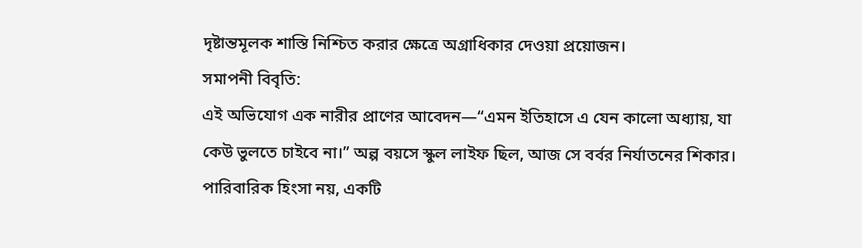দৃষ্টান্তমূলক শাস্তি নিশ্চিত করার ক্ষেত্রে অগ্রাধিকার দেওয়া প্রয়োজন।
সমাপনী বিবৃতি:
এই অভিযোগ এক নারীর প্রাণের আবেদন—“এমন ইতিহাসে এ যেন কালো অধ্যায়, যা কেউ ভুলতে চাইবে না।” অল্প বয়সে স্কুল লাইফ ছিল, আজ সে বর্বর নির্যাতনের শিকার। পারিবারিক হিংসা নয়, একটি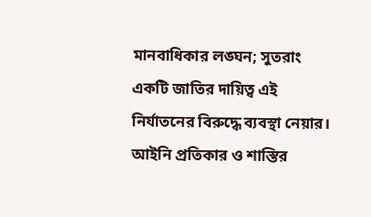মানবাধিকার লঙ্ঘন; সুতরাং একটি জাতির দায়িত্ব এই নির্যাতনের বিরুদ্ধে ব্যবস্থা নেয়ার। আইনি প্রতিকার ও শাস্তির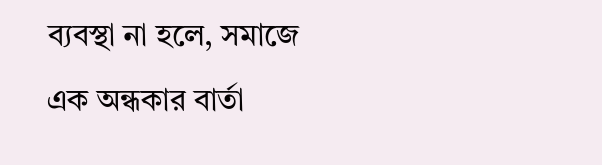ব্যবস্থা না হলে, সমাজে এক অন্ধকার বার্তা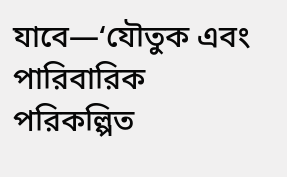যাবে—‘যৌতুক এবং পারিবারিক পরিকল্পিত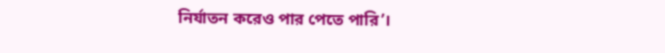নির্যাতন করেও পার পেতে পারি’।